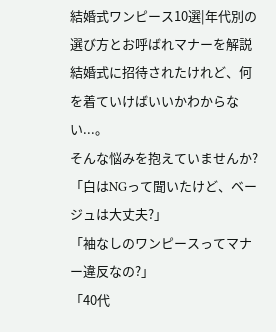結婚式ワンピース10選|年代別の選び方とお呼ばれマナーを解説
結婚式に招待されたけれど、何を着ていけばいいかわからない...。
そんな悩みを抱えていませんか?
「白はNGって聞いたけど、ベージュは大丈夫?」
「袖なしのワンピースってマナー違反なの?」
「40代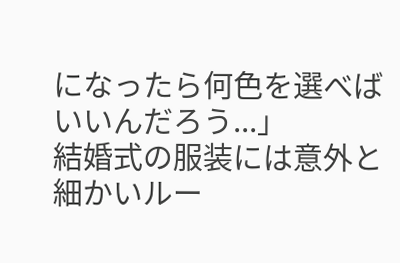になったら何色を選べばいいんだろう...」
結婚式の服装には意外と細かいルー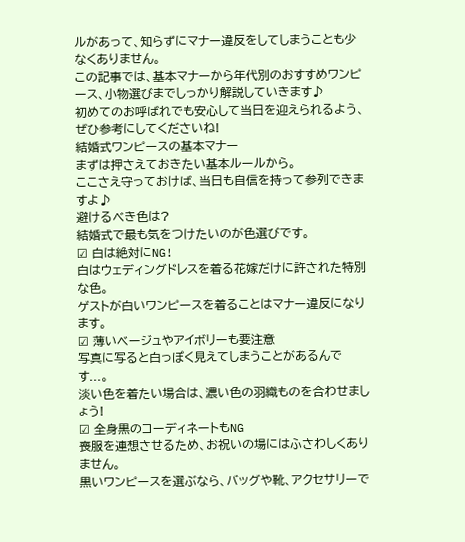ルがあって、知らずにマナー違反をしてしまうことも少なくありません。
この記事では、基本マナーから年代別のおすすめワンピース、小物選びまでしっかり解説していきます♪
初めてのお呼ばれでも安心して当日を迎えられるよう、ぜひ参考にしてくださいね!
結婚式ワンピースの基本マナー
まずは押さえておきたい基本ルールから。
ここさえ守っておけば、当日も自信を持って参列できますよ♪
避けるべき色は?
結婚式で最も気をつけたいのが色選びです。
☑ 白は絶対にNG!
白はウェディングドレスを着る花嫁だけに許された特別な色。
ゲストが白いワンピースを着ることはマナー違反になります。
☑ 薄いベージュやアイボリーも要注意
写真に写ると白っぽく見えてしまうことがあるんです...。
淡い色を着たい場合は、濃い色の羽織ものを合わせましょう!
☑ 全身黒のコーディネートもNG
喪服を連想させるため、お祝いの場にはふさわしくありません。
黒いワンピースを選ぶなら、バッグや靴、アクセサリーで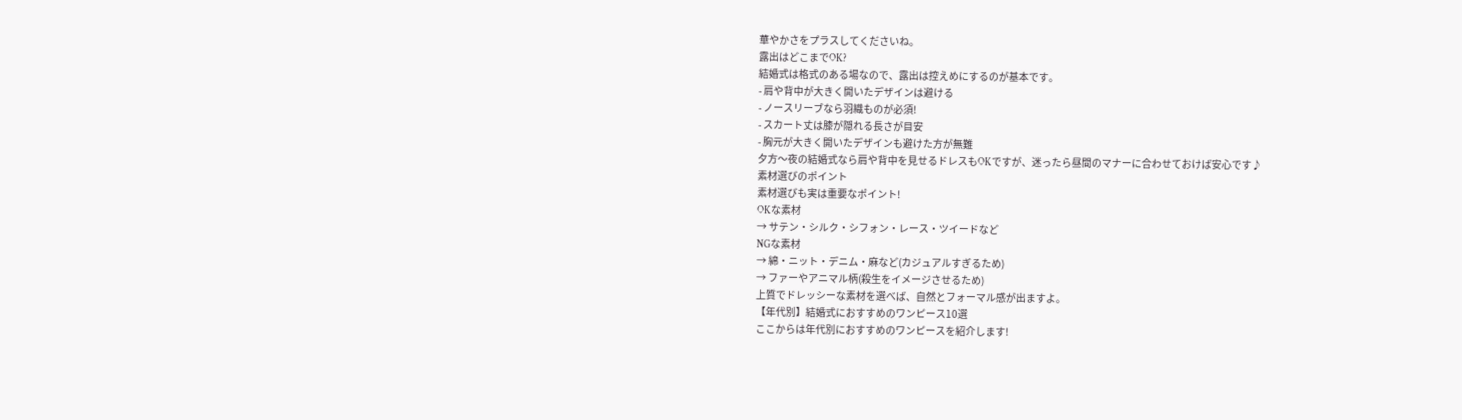華やかさをプラスしてくださいね。
露出はどこまでOK?
結婚式は格式のある場なので、露出は控えめにするのが基本です。
- 肩や背中が大きく開いたデザインは避ける
- ノースリーブなら羽織ものが必須!
- スカート丈は膝が隠れる長さが目安
- 胸元が大きく開いたデザインも避けた方が無難
夕方〜夜の結婚式なら肩や背中を見せるドレスもOKですが、迷ったら昼間のマナーに合わせておけば安心です♪
素材選びのポイント
素材選びも実は重要なポイント!
OKな素材
→ サテン・シルク・シフォン・レース・ツイードなど
NGな素材
→ 綿・ニット・デニム・麻など(カジュアルすぎるため)
→ ファーやアニマル柄(殺生をイメージさせるため)
上質でドレッシーな素材を選べば、自然とフォーマル感が出ますよ。
【年代別】結婚式におすすめのワンピース10選
ここからは年代別におすすめのワンピースを紹介します!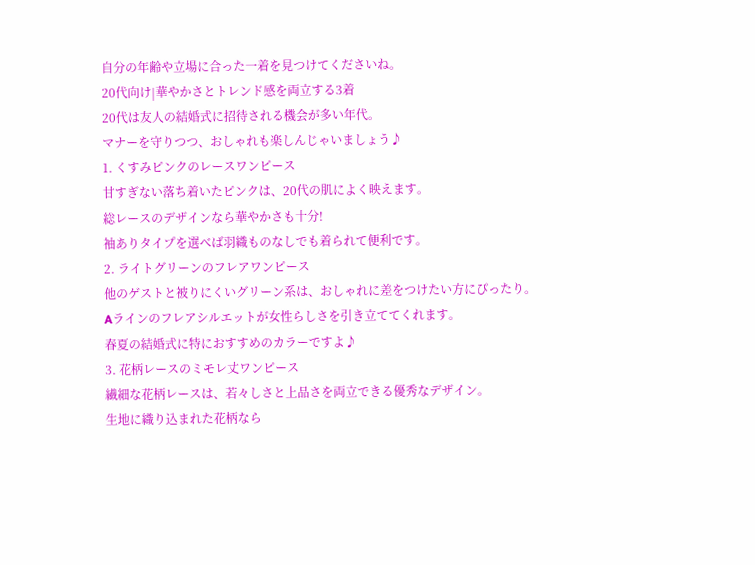自分の年齢や立場に合った一着を見つけてくださいね。
20代向け|華やかさとトレンド感を両立する3着
20代は友人の結婚式に招待される機会が多い年代。
マナーを守りつつ、おしゃれも楽しんじゃいましょう♪
1. くすみピンクのレースワンピース
甘すぎない落ち着いたピンクは、20代の肌によく映えます。
総レースのデザインなら華やかさも十分!
袖ありタイプを選べば羽織ものなしでも着られて便利です。
2. ライトグリーンのフレアワンピース
他のゲストと被りにくいグリーン系は、おしゃれに差をつけたい方にぴったり。
Aラインのフレアシルエットが女性らしさを引き立ててくれます。
春夏の結婚式に特におすすめのカラーですよ♪
3. 花柄レースのミモレ丈ワンピース
繊細な花柄レースは、若々しさと上品さを両立できる優秀なデザイン。
生地に織り込まれた花柄なら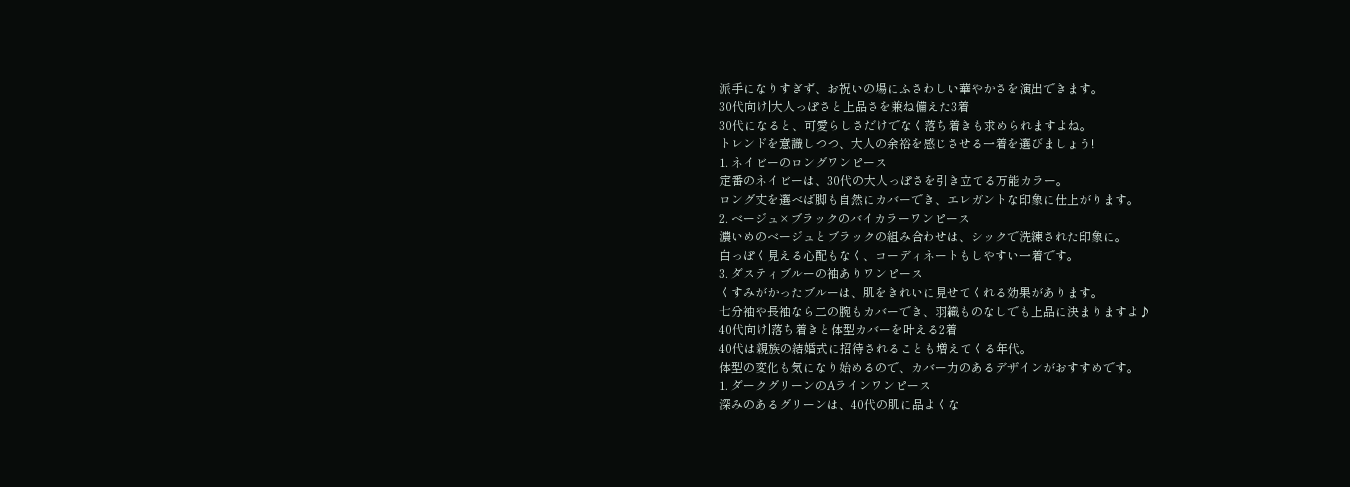派手になりすぎず、お祝いの場にふさわしい華やかさを演出できます。
30代向け|大人っぽさと上品さを兼ね備えた3着
30代になると、可愛らしさだけでなく落ち着きも求められますよね。
トレンドを意識しつつ、大人の余裕を感じさせる一着を選びましょう!
1. ネイビーのロングワンピース
定番のネイビーは、30代の大人っぽさを引き立てる万能カラー。
ロング丈を選べば脚も自然にカバーでき、エレガントな印象に仕上がります。
2. ベージュ×ブラックのバイカラーワンピース
濃いめのベージュとブラックの組み合わせは、シックで洗練された印象に。
白っぽく見える心配もなく、コーディネートもしやすい一着です。
3. ダスティブルーの袖ありワンピース
くすみがかったブルーは、肌をきれいに見せてくれる効果があります。
七分袖や長袖なら二の腕もカバーでき、羽織ものなしでも上品に決まりますよ♪
40代向け|落ち着きと体型カバーを叶える2着
40代は親族の結婚式に招待されることも増えてくる年代。
体型の変化も気になり始めるので、カバー力のあるデザインがおすすめです。
1. ダークグリーンのAラインワンピース
深みのあるグリーンは、40代の肌に品よくな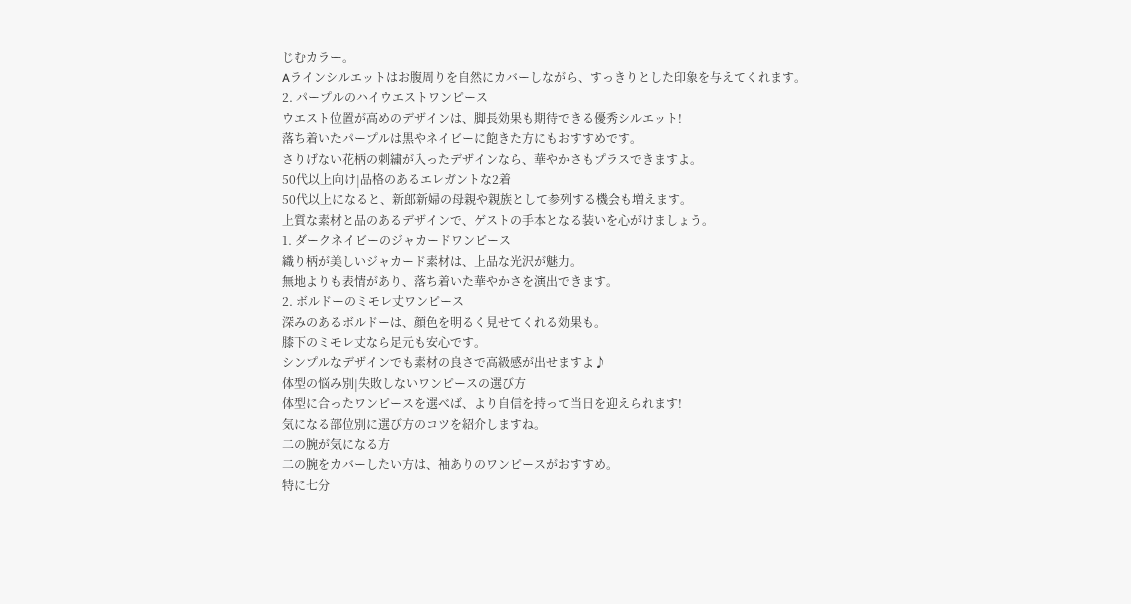じむカラー。
Aラインシルエットはお腹周りを自然にカバーしながら、すっきりとした印象を与えてくれます。
2. パープルのハイウエストワンピース
ウエスト位置が高めのデザインは、脚長効果も期待できる優秀シルエット!
落ち着いたパープルは黒やネイビーに飽きた方にもおすすめです。
さりげない花柄の刺繍が入ったデザインなら、華やかさもプラスできますよ。
50代以上向け|品格のあるエレガントな2着
50代以上になると、新郎新婦の母親や親族として参列する機会も増えます。
上質な素材と品のあるデザインで、ゲストの手本となる装いを心がけましょう。
1. ダークネイビーのジャカードワンピース
織り柄が美しいジャカード素材は、上品な光沢が魅力。
無地よりも表情があり、落ち着いた華やかさを演出できます。
2. ボルドーのミモレ丈ワンピース
深みのあるボルドーは、顔色を明るく見せてくれる効果も。
膝下のミモレ丈なら足元も安心です。
シンプルなデザインでも素材の良さで高級感が出せますよ♪
体型の悩み別|失敗しないワンピースの選び方
体型に合ったワンピースを選べば、より自信を持って当日を迎えられます!
気になる部位別に選び方のコツを紹介しますね。
二の腕が気になる方
二の腕をカバーしたい方は、袖ありのワンピースがおすすめ。
特に七分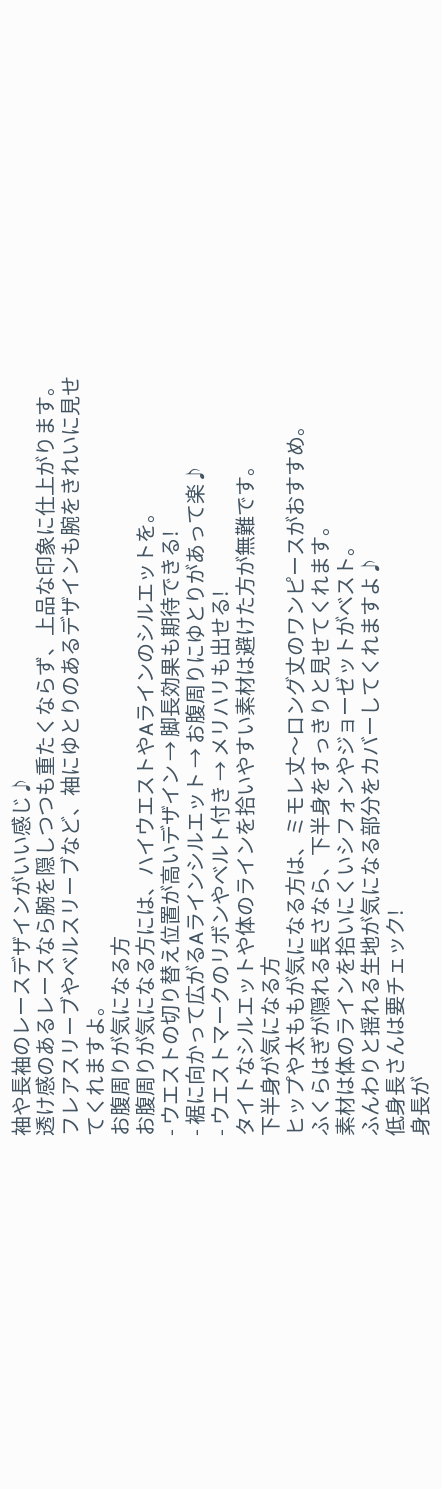袖や長袖のレースデザインがいい感じ♪
透け感のあるレースなら腕を隠しつつも重たくならず、上品な印象に仕上がります。
フレアスリーブやベルスリーブなど、袖にゆとりのあるデザインも腕をきれいに見せてくれますよ。
お腹周りが気になる方
お腹周りが気になる方には、ハイウエストやAラインのシルエットを。
- ウエストの切り替え位置が高いデザイン → 脚長効果も期待できる!
- 裾に向かって広がるAラインシルエット → お腹周りにゆとりがあって楽♪
- ウエストマークのリボンやベルト付き → メリハリも出せる!
タイトなシルエットや体のラインを拾いやすい素材は避けた方が無難です。
下半身が気になる方
ヒップや太ももが気になる方は、ミモレ丈〜ロング丈のワンピースがおすすめ。
ふくらはぎが隠れる長さなら、下半身をすっきりと見せてくれます。
素材は体のラインを拾いにくいシフォンやジョーゼットがベスト。
ふんわりと揺れる生地が気になる部分をカバーしてくれますよ♪
低身長さんは要チェック!
身長が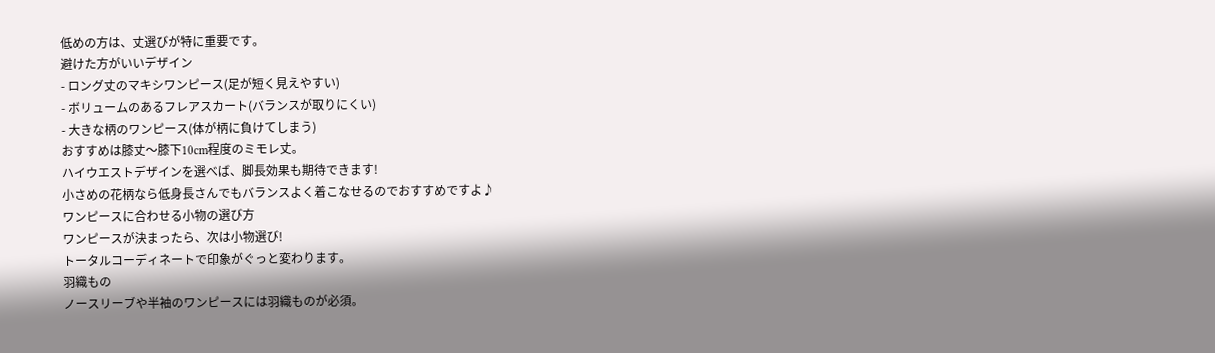低めの方は、丈選びが特に重要です。
避けた方がいいデザイン
- ロング丈のマキシワンピース(足が短く見えやすい)
- ボリュームのあるフレアスカート(バランスが取りにくい)
- 大きな柄のワンピース(体が柄に負けてしまう)
おすすめは膝丈〜膝下10cm程度のミモレ丈。
ハイウエストデザインを選べば、脚長効果も期待できます!
小さめの花柄なら低身長さんでもバランスよく着こなせるのでおすすめですよ♪
ワンピースに合わせる小物の選び方
ワンピースが決まったら、次は小物選び!
トータルコーディネートで印象がぐっと変わります。
羽織もの
ノースリーブや半袖のワンピースには羽織ものが必須。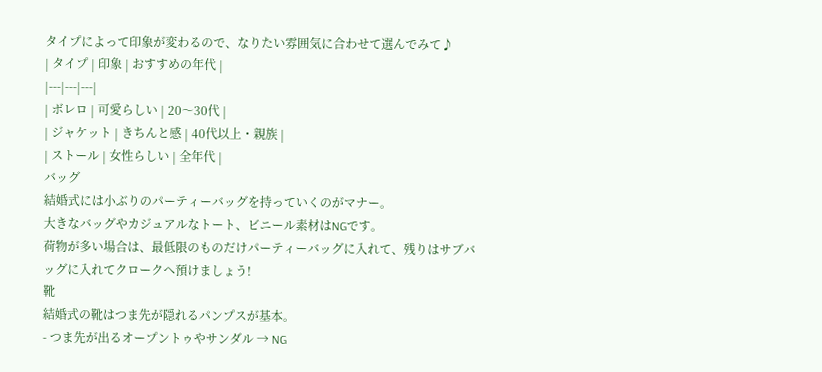タイプによって印象が変わるので、なりたい雰囲気に合わせて選んでみて♪
| タイプ | 印象 | おすすめの年代 |
|---|---|---|
| ボレロ | 可愛らしい | 20〜30代 |
| ジャケット | きちんと感 | 40代以上・親族 |
| ストール | 女性らしい | 全年代 |
バッグ
結婚式には小ぶりのパーティーバッグを持っていくのがマナー。
大きなバッグやカジュアルなトート、ビニール素材はNGです。
荷物が多い場合は、最低限のものだけパーティーバッグに入れて、残りはサブバッグに入れてクロークへ預けましょう!
靴
結婚式の靴はつま先が隠れるパンプスが基本。
- つま先が出るオープントゥやサンダル → NG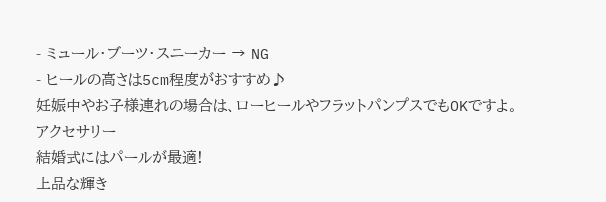- ミュール・ブーツ・スニーカー → NG
- ヒールの高さは5cm程度がおすすめ♪
妊娠中やお子様連れの場合は、ローヒールやフラットパンプスでもOKですよ。
アクセサリー
結婚式にはパールが最適!
上品な輝き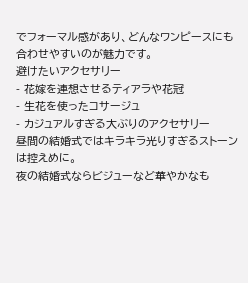でフォーマル感があり、どんなワンピースにも合わせやすいのが魅力です。
避けたいアクセサリー
- 花嫁を連想させるティアラや花冠
- 生花を使ったコサージュ
- カジュアルすぎる大ぶりのアクセサリー
昼間の結婚式ではキラキラ光りすぎるストーンは控えめに。
夜の結婚式ならビジューなど華やかなも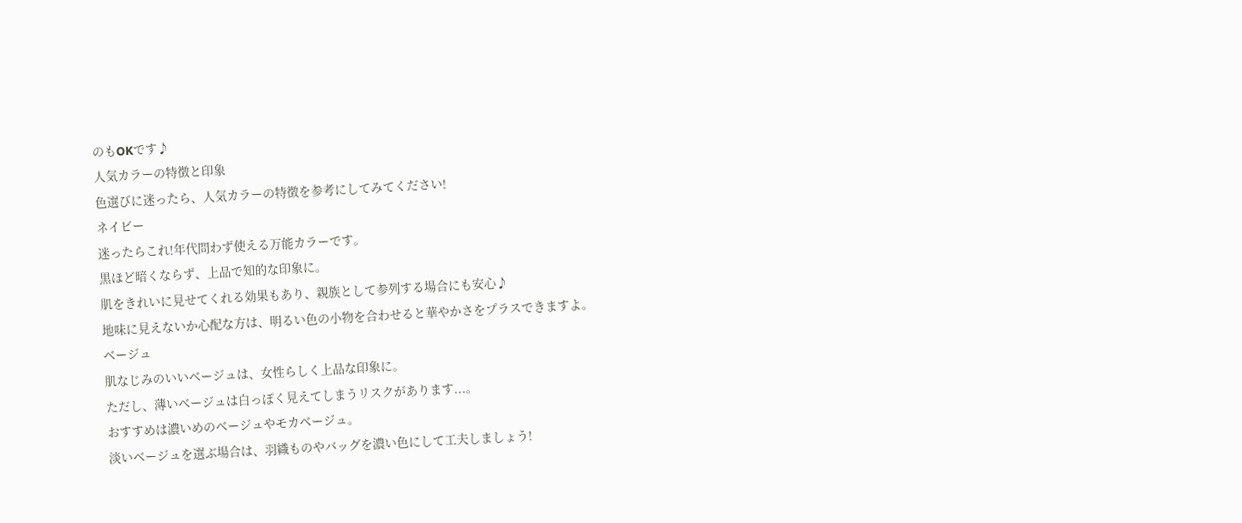のもOKです♪
人気カラーの特徴と印象
色選びに迷ったら、人気カラーの特徴を参考にしてみてください!
ネイビー
迷ったらこれ!年代問わず使える万能カラーです。
黒ほど暗くならず、上品で知的な印象に。
肌をきれいに見せてくれる効果もあり、親族として参列する場合にも安心♪
地味に見えないか心配な方は、明るい色の小物を合わせると華やかさをプラスできますよ。
ベージュ
肌なじみのいいベージュは、女性らしく上品な印象に。
ただし、薄いベージュは白っぽく見えてしまうリスクがあります...。
おすすめは濃いめのベージュやモカベージュ。
淡いベージュを選ぶ場合は、羽織ものやバッグを濃い色にして工夫しましょう!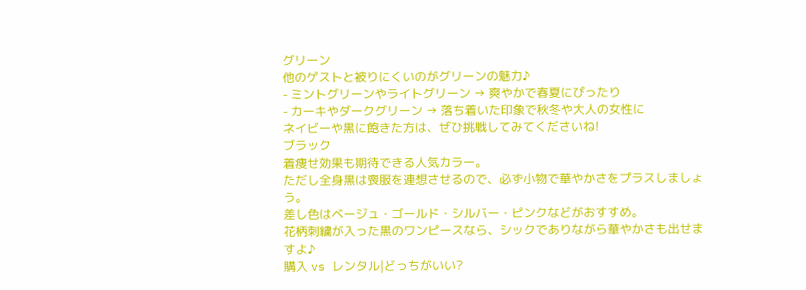グリーン
他のゲストと被りにくいのがグリーンの魅力♪
- ミントグリーンやライトグリーン → 爽やかで春夏にぴったり
- カーキやダークグリーン → 落ち着いた印象で秋冬や大人の女性に
ネイビーや黒に飽きた方は、ぜひ挑戦してみてくださいね!
ブラック
着痩せ効果も期待できる人気カラー。
ただし全身黒は喪服を連想させるので、必ず小物で華やかさをプラスしましょう。
差し色はベージュ・ゴールド・シルバー・ピンクなどがおすすめ。
花柄刺繍が入った黒のワンピースなら、シックでありながら華やかさも出せますよ♪
購入 vs レンタル|どっちがいい?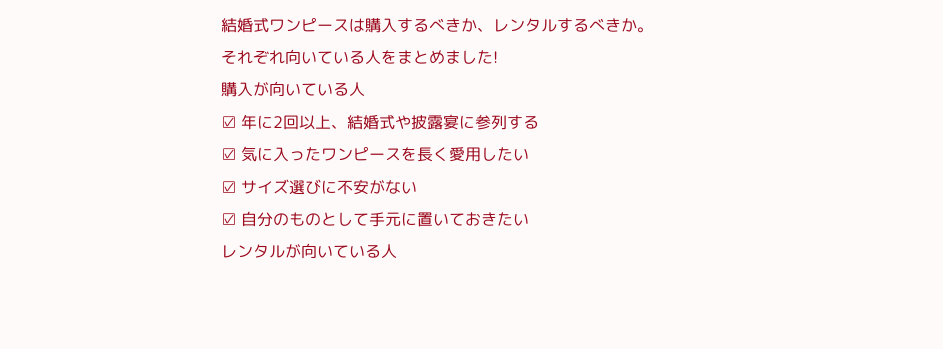結婚式ワンピースは購入するべきか、レンタルするべきか。
それぞれ向いている人をまとめました!
購入が向いている人
☑ 年に2回以上、結婚式や披露宴に参列する
☑ 気に入ったワンピースを長く愛用したい
☑ サイズ選びに不安がない
☑ 自分のものとして手元に置いておきたい
レンタルが向いている人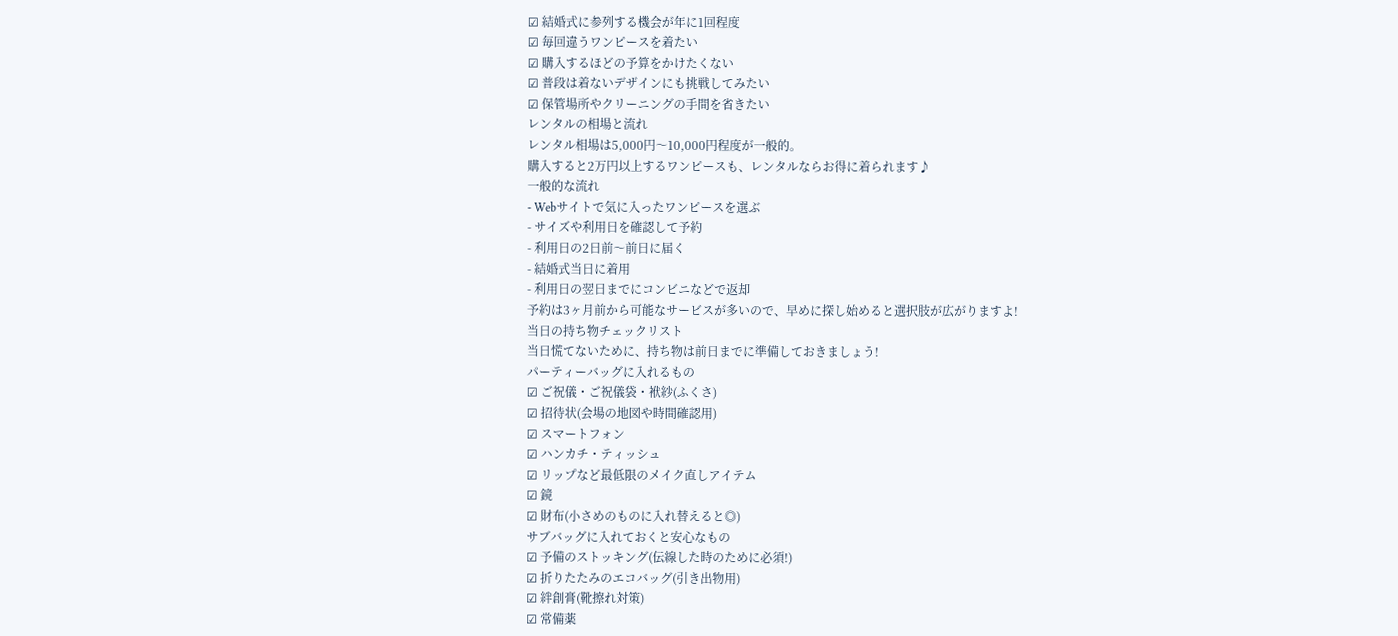☑ 結婚式に参列する機会が年に1回程度
☑ 毎回違うワンピースを着たい
☑ 購入するほどの予算をかけたくない
☑ 普段は着ないデザインにも挑戦してみたい
☑ 保管場所やクリーニングの手間を省きたい
レンタルの相場と流れ
レンタル相場は5,000円〜10,000円程度が一般的。
購入すると2万円以上するワンピースも、レンタルならお得に着られます♪
一般的な流れ
- Webサイトで気に入ったワンピースを選ぶ
- サイズや利用日を確認して予約
- 利用日の2日前〜前日に届く
- 結婚式当日に着用
- 利用日の翌日までにコンビニなどで返却
予約は3ヶ月前から可能なサービスが多いので、早めに探し始めると選択肢が広がりますよ!
当日の持ち物チェックリスト
当日慌てないために、持ち物は前日までに準備しておきましょう!
パーティーバッグに入れるもの
☑ ご祝儀・ご祝儀袋・袱紗(ふくさ)
☑ 招待状(会場の地図や時間確認用)
☑ スマートフォン
☑ ハンカチ・ティッシュ
☑ リップなど最低限のメイク直しアイテム
☑ 鏡
☑ 財布(小さめのものに入れ替えると◎)
サブバッグに入れておくと安心なもの
☑ 予備のストッキング(伝線した時のために必須!)
☑ 折りたたみのエコバッグ(引き出物用)
☑ 絆創膏(靴擦れ対策)
☑ 常備薬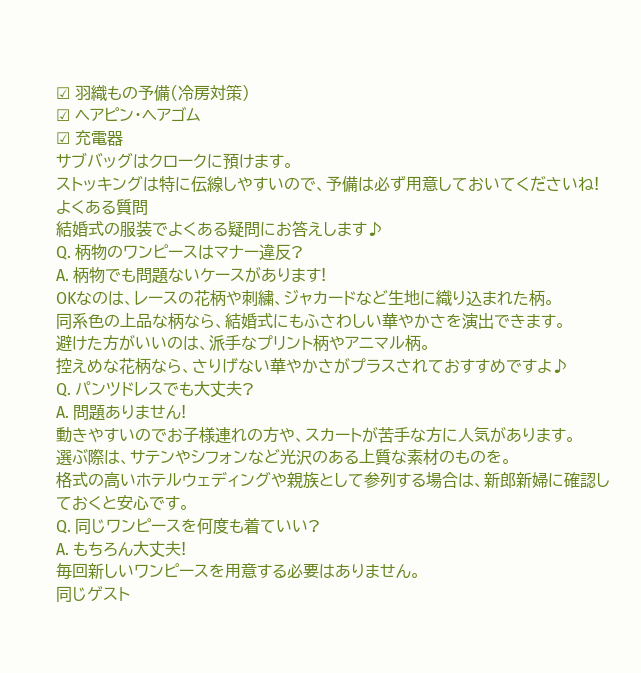☑ 羽織もの予備(冷房対策)
☑ ヘアピン・ヘアゴム
☑ 充電器
サブバッグはクロークに預けます。
ストッキングは特に伝線しやすいので、予備は必ず用意しておいてくださいね!
よくある質問
結婚式の服装でよくある疑問にお答えします♪
Q. 柄物のワンピースはマナー違反?
A. 柄物でも問題ないケースがあります!
OKなのは、レースの花柄や刺繍、ジャカードなど生地に織り込まれた柄。
同系色の上品な柄なら、結婚式にもふさわしい華やかさを演出できます。
避けた方がいいのは、派手なプリント柄やアニマル柄。
控えめな花柄なら、さりげない華やかさがプラスされておすすめですよ♪
Q. パンツドレスでも大丈夫?
A. 問題ありません!
動きやすいのでお子様連れの方や、スカートが苦手な方に人気があります。
選ぶ際は、サテンやシフォンなど光沢のある上質な素材のものを。
格式の高いホテルウェディングや親族として参列する場合は、新郎新婦に確認しておくと安心です。
Q. 同じワンピースを何度も着ていい?
A. もちろん大丈夫!
毎回新しいワンピースを用意する必要はありません。
同じゲスト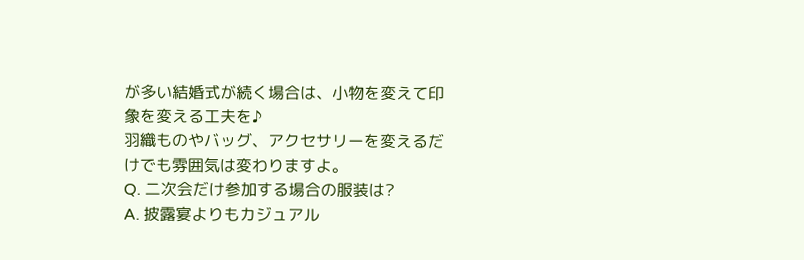が多い結婚式が続く場合は、小物を変えて印象を変える工夫を♪
羽織ものやバッグ、アクセサリーを変えるだけでも雰囲気は変わりますよ。
Q. 二次会だけ参加する場合の服装は?
A. 披露宴よりもカジュアル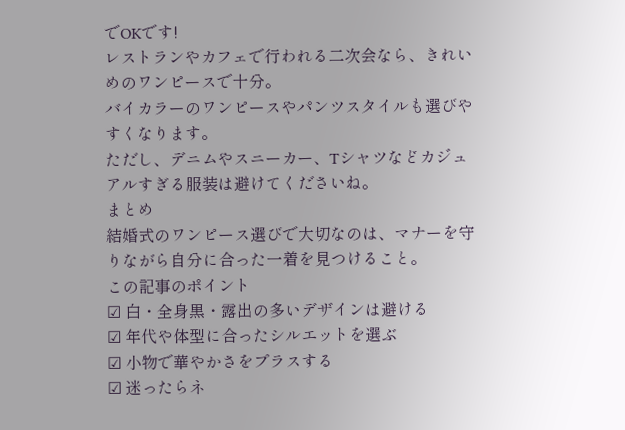でOKです!
レストランやカフェで行われる二次会なら、きれいめのワンピースで十分。
バイカラーのワンピースやパンツスタイルも選びやすくなります。
ただし、デニムやスニーカー、Tシャツなどカジュアルすぎる服装は避けてくださいね。
まとめ
結婚式のワンピース選びで大切なのは、マナーを守りながら自分に合った一着を見つけること。
この記事のポイント
☑ 白・全身黒・露出の多いデザインは避ける
☑ 年代や体型に合ったシルエットを選ぶ
☑ 小物で華やかさをプラスする
☑ 迷ったらネ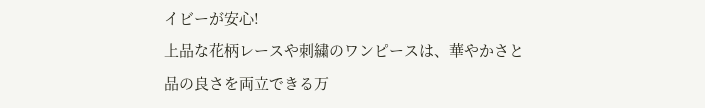イビーが安心!
上品な花柄レースや刺繍のワンピースは、華やかさと品の良さを両立できる万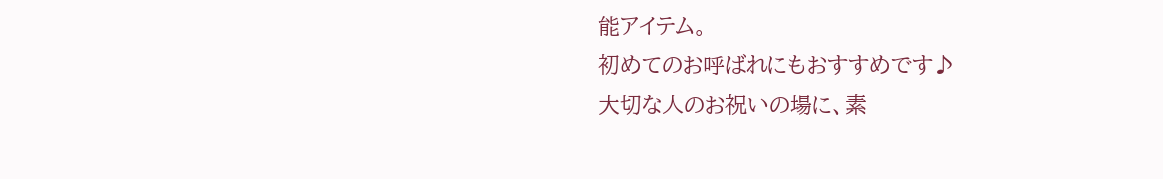能アイテム。
初めてのお呼ばれにもおすすめです♪
大切な人のお祝いの場に、素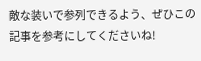敵な装いで参列できるよう、ぜひこの記事を参考にしてくださいね!